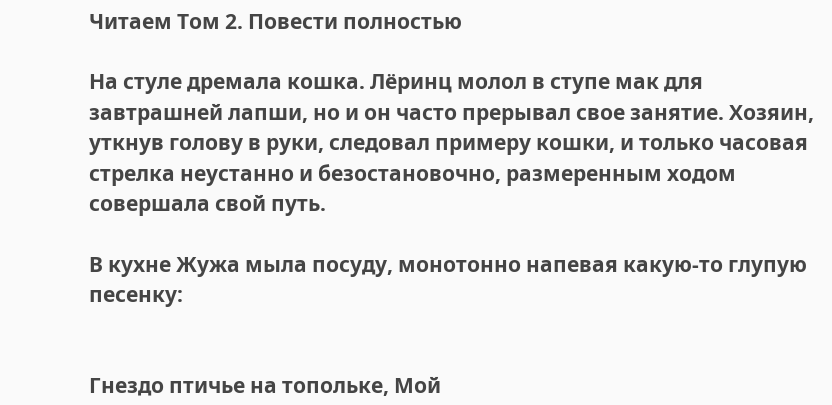Читаем Том 2. Повести полностью

На стуле дремала кошка. Лёринц молол в ступе мак для завтрашней лапши, но и он часто прерывал свое занятие. Хозяин, уткнув голову в руки, следовал примеру кошки, и только часовая стрелка неустанно и безостановочно, размеренным ходом совершала свой путь.

В кухне Жужа мыла посуду, монотонно напевая какую-то глупую песенку:


Гнездо птичье на топольке, Мой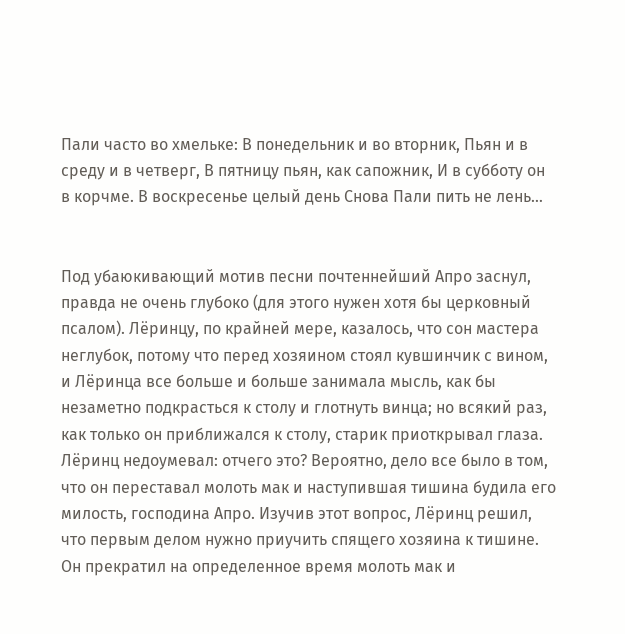Пали часто во хмельке: В понедельник и во вторник, Пьян и в среду и в четверг, В пятницу пьян, как сапожник, И в субботу он в корчме. В воскресенье целый день Снова Пали пить не лень…


Под убаюкивающий мотив песни почтеннейший Апро заснул, правда не очень глубоко (для этого нужен хотя бы церковный псалом). Лёринцу, по крайней мере, казалось, что сон мастера неглубок, потому что перед хозяином стоял кувшинчик с вином, и Лёринца все больше и больше занимала мысль, как бы незаметно подкрасться к столу и глотнуть винца; но всякий раз, как только он приближался к столу, старик приоткрывал глаза. Лёринц недоумевал: отчего это? Вероятно, дело все было в том, что он переставал молоть мак и наступившая тишина будила его милость, господина Апро. Изучив этот вопрос, Лёринц решил, что первым делом нужно приучить спящего хозяина к тишине. Он прекратил на определенное время молоть мак и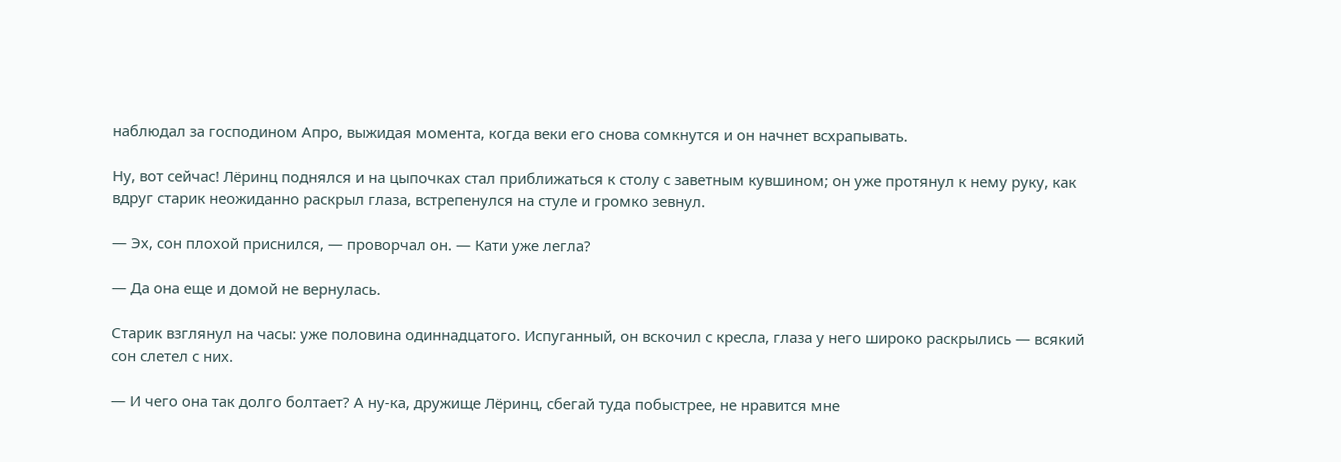наблюдал за господином Апро, выжидая момента, когда веки его снова сомкнутся и он начнет всхрапывать.

Ну, вот сейчас! Лёринц поднялся и на цыпочках стал приближаться к столу с заветным кувшином; он уже протянул к нему руку, как вдруг старик неожиданно раскрыл глаза, встрепенулся на стуле и громко зевнул.

— Эх, сон плохой приснился, — проворчал он. — Кати уже легла?

— Да она еще и домой не вернулась.

Старик взглянул на часы: уже половина одиннадцатого. Испуганный, он вскочил с кресла, глаза у него широко раскрылись — всякий сон слетел с них.

— И чего она так долго болтает? А ну-ка, дружище Лёринц, сбегай туда побыстрее, не нравится мне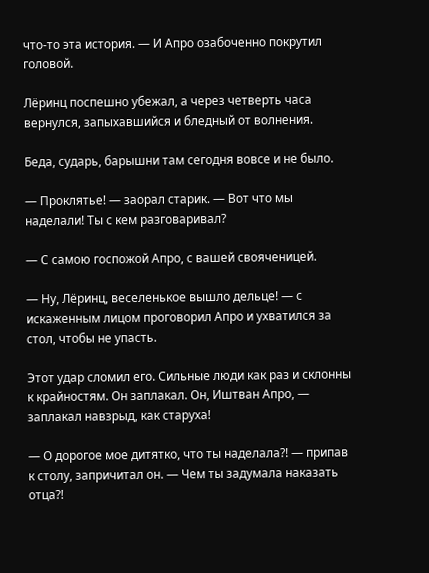что-то эта история. — И Апро озабоченно покрутил головой.

Лёринц поспешно убежал, а через четверть часа вернулся, запыхавшийся и бледный от волнения.

Беда, сударь, барышни там сегодня вовсе и не было.

— Проклятье! — заорал старик. — Вот что мы наделали! Ты с кем разговаривал?

— С самою госпожой Апро, с вашей свояченицей.

— Ну, Лёринц, веселенькое вышло дельце! — с искаженным лицом проговорил Апро и ухватился за стол, чтобы не упасть.

Этот удар сломил его. Сильные люди как раз и склонны к крайностям. Он заплакал. Он, Иштван Апро, — заплакал навзрыд, как старуха!

— О дорогое мое дитятко, что ты наделала?! — припав к столу, запричитал он. — Чем ты задумала наказать отца?!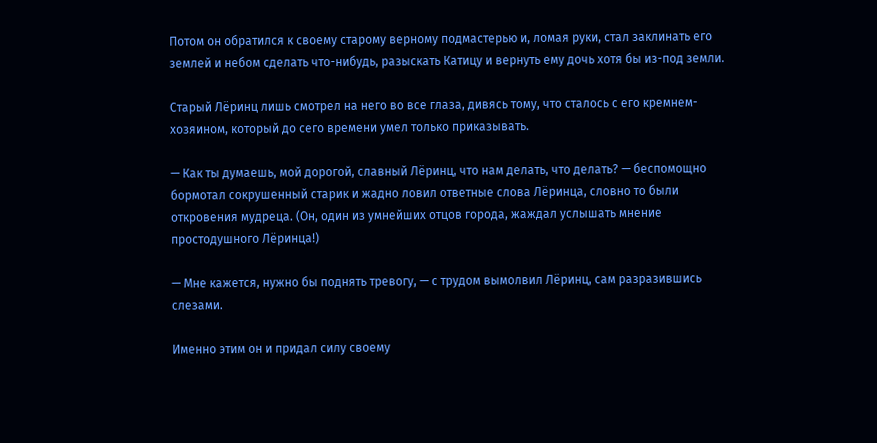Потом он обратился к своему старому верному подмастерью и, ломая руки, стал заклинать его землей и небом сделать что-нибудь, разыскать Катицу и вернуть ему дочь хотя бы из-под земли.

Старый Лёринц лишь смотрел на него во все глаза, дивясь тому, что сталось с его кремнем-хозяином, который до сего времени умел только приказывать.

— Как ты думаешь, мой дорогой, славный Лёринц, что нам делать, что делать? — беспомощно бормотал сокрушенный старик и жадно ловил ответные слова Лёринца, словно то были откровения мудреца. (Он, один из умнейших отцов города, жаждал услышать мнение простодушного Лёринца!)

— Мне кажется, нужно бы поднять тревогу, — с трудом вымолвил Лёринц, сам разразившись слезами.

Именно этим он и придал силу своему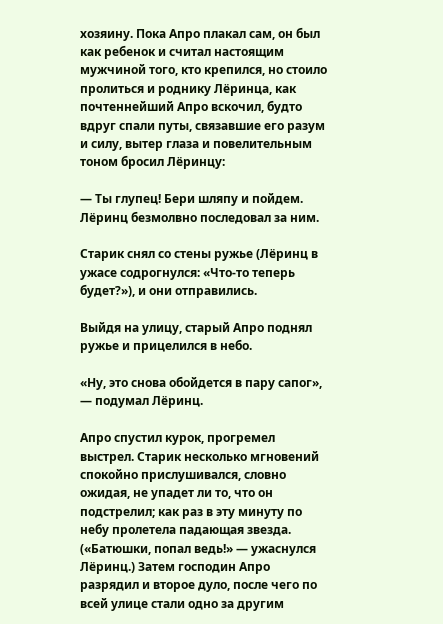хозяину. Пока Апро плакал сам, он был как ребенок и считал настоящим мужчиной того, кто крепился, но стоило пролиться и роднику Лёринца, как почтеннейший Апро вскочил, будто вдруг спали путы, связавшие его разум и силу, вытер глаза и повелительным тоном бросил Лёринцу:

— Ты глупец! Бери шляпу и пойдем. Лёринц безмолвно последовал за ним.

Старик снял со стены ружье (Лёринц в ужасе содрогнулся: «Что-то теперь будет?»), и они отправились.

Выйдя на улицу, старый Апро поднял ружье и прицелился в небо.

«Ну, это снова обойдется в пару сапог», — подумал Лёринц.

Апро спустил курок, прогремел выстрел. Старик несколько мгновений спокойно прислушивался, словно ожидая, не упадет ли то, что он подстрелил; как раз в эту минуту по небу пролетела падающая звезда. («Батюшки, попал ведь!» — ужаснулся Лёринц.) Затем господин Апро разрядил и второе дуло, после чего по всей улице стали одно за другим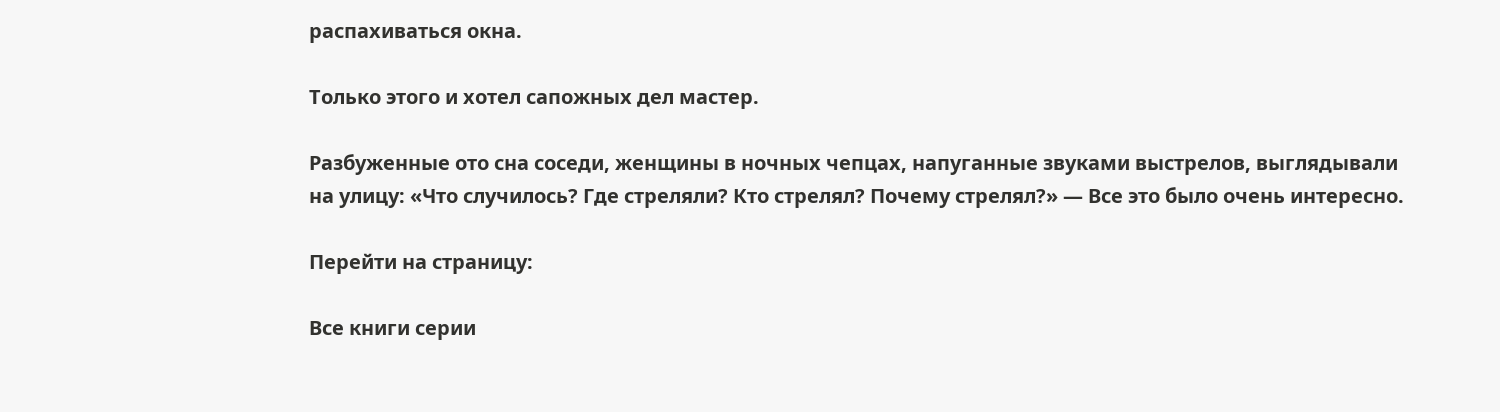распахиваться окна.

Только этого и хотел сапожных дел мастер.

Разбуженные ото сна соседи, женщины в ночных чепцах, напуганные звуками выстрелов, выглядывали на улицу: «Что случилось? Где стреляли? Кто стрелял? Почему стрелял?» — Все это было очень интересно.

Перейти на страницу:

Все книги серии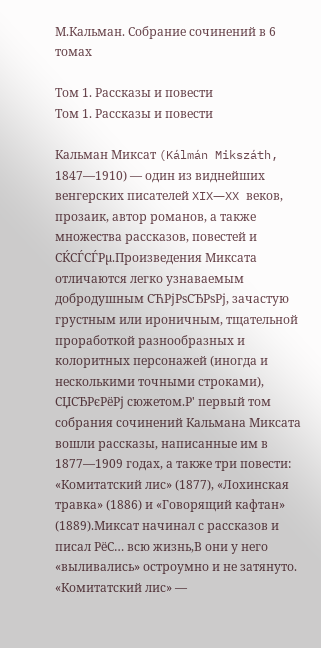М.Кальман. Собрание сочинений в 6 томах

Том 1. Рассказы и повести
Том 1. Рассказы и повести

Кальман Миксат (Kálmán Mikszáth, 1847―1910) — один из виднейших венгерских писателей XIX―XX веков, прозаик, автор романов, а также множества рассказов, повестей и СЌСЃСЃРµ.Произведения Миксата отличаются легко узнаваемым добродушным СЋРјРѕСЂРѕРј, зачастую грустным или ироничным, тщательной проработкой разнообразных и колоритных персонажей (иногда и несколькими точными строками), СЏСЂРєРёРј сюжетом.Р' первый том собрания сочинений Кальмана Миксата вошли рассказы, написанные им в 1877―1909 годах, а также три повести: «Комитатский лис» (1877), «Лохинская травка» (1886) и «Говорящий кафтан» (1889).Миксат начинал с рассказов и писал РёС… всю жизнь,В они у него «выливались» остроумно и не затянуто. «Комитатский лис» —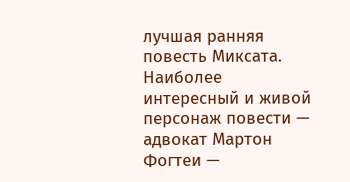лучшая ранняя повесть Миксата. Наиболее интересный и живой персонаж повести — адвокат Мартон Фогтеи —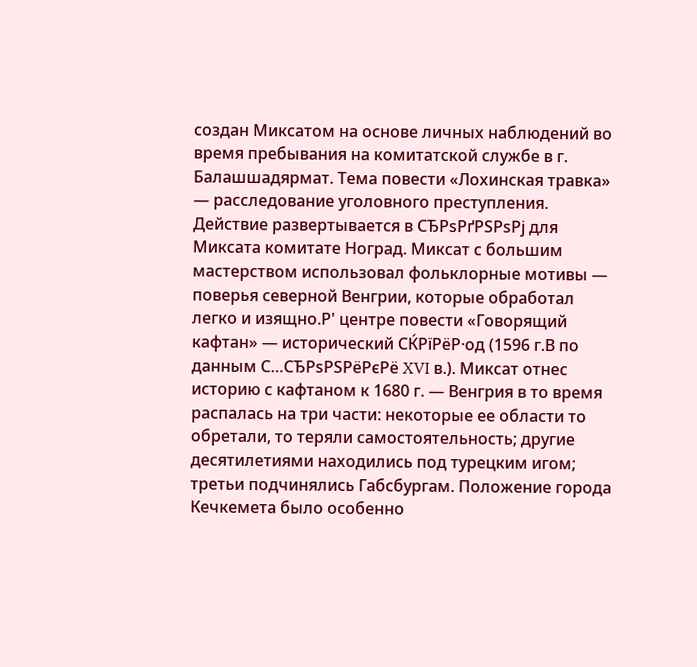создан Миксатом на основе личных наблюдений во время пребывания на комитатской службе в г. Балашшадярмат. Тема повести «Лохинская травка»  ― расследование уголовного преступления. Действие развертывается в СЂРѕРґРЅРѕРј для Миксата комитате Ноград. Миксат с большим мастерством использовал фольклорные мотивы — поверья северной Венгрии, которые обработал легко и изящно.Р' центре повести «Говорящий кафтан» ― исторический СЌРїРёР·од (1596 г.В по данным С…СЂРѕРЅРёРєРё XVI в.). Миксат отнес историю с кафтаном к 1680 г. — Венгрия в то время распалась на три части: некоторые ее области то обретали, то теряли самостоятельность; другие десятилетиями находились под турецким игом; третьи подчинялись Габсбургам. Положение города Кечкемета было особенно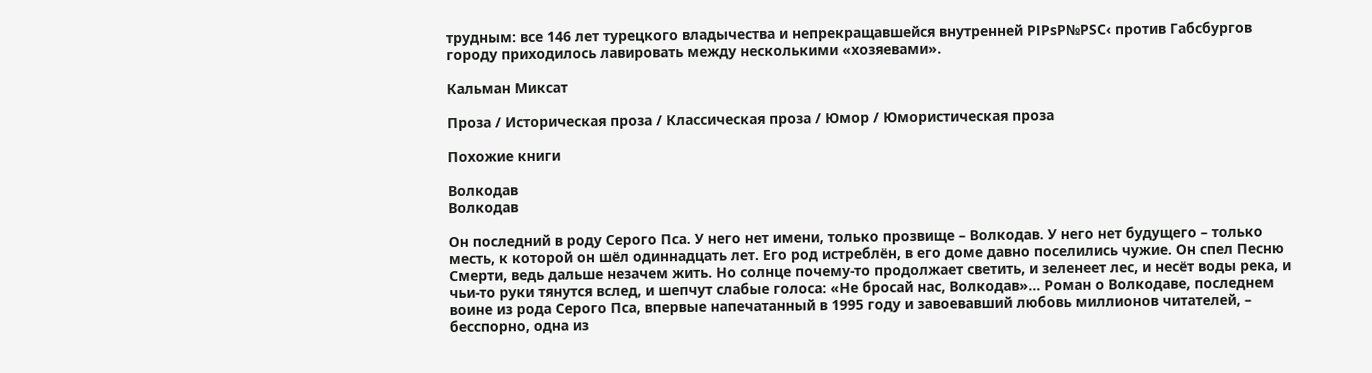трудным: все 146 лет турецкого владычества и непрекращавшейся внутренней РІРѕР№РЅС‹ против Габсбургов городу приходилось лавировать между несколькими «хозяевами».

Кальман Миксат

Проза / Историческая проза / Классическая проза / Юмор / Юмористическая проза

Похожие книги

Волкодав
Волкодав

Он последний в роду Серого Пса. У него нет имени, только прозвище – Волкодав. У него нет будущего – только месть, к которой он шёл одиннадцать лет. Его род истреблён, в его доме давно поселились чужие. Он спел Песню Смерти, ведь дальше незачем жить. Но солнце почему-то продолжает светить, и зеленеет лес, и несёт воды река, и чьи-то руки тянутся вслед, и шепчут слабые голоса: «Не бросай нас, Волкодав»… Роман о Волкодаве, последнем воине из рода Серого Пса, впервые напечатанный в 1995 году и завоевавший любовь миллионов читателей, – бесспорно, одна из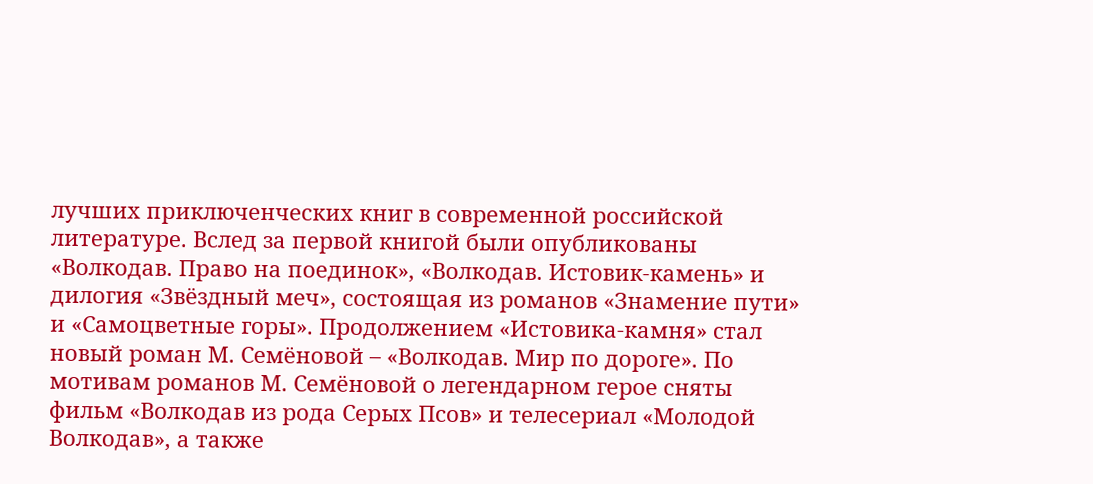лучших приключенческих книг в современной российской литературе. Вслед за первой книгой были опубликованы «Волкодав. Право на поединок», «Волкодав. Истовик-камень» и дилогия «Звёздный меч», состоящая из романов «Знамение пути» и «Самоцветные горы». Продолжением «Истовика-камня» стал новый роман М. Семёновой – «Волкодав. Мир по дороге». По мотивам романов М. Семёновой о легендарном герое сняты фильм «Волкодав из рода Серых Псов» и телесериал «Молодой Волкодав», а также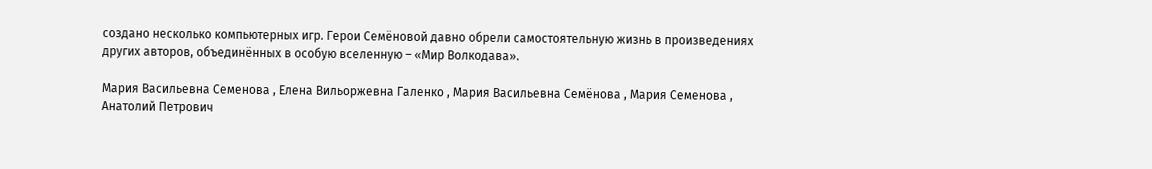создано несколько компьютерных игр. Герои Семёновой давно обрели самостоятельную жизнь в произведениях других авторов, объединённых в особую вселенную – «Мир Волкодава».

Мария Васильевна Семенова , Елена Вильоржевна Галенко , Мария Васильевна Семёнова , Мария Семенова , Анатолий Петрович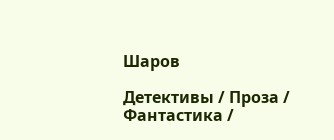Шаров

Детективы / Проза / Фантастика /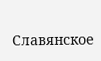Славянское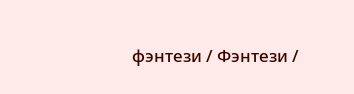фэнтези / Фэнтези /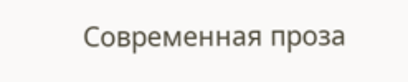Современная проза